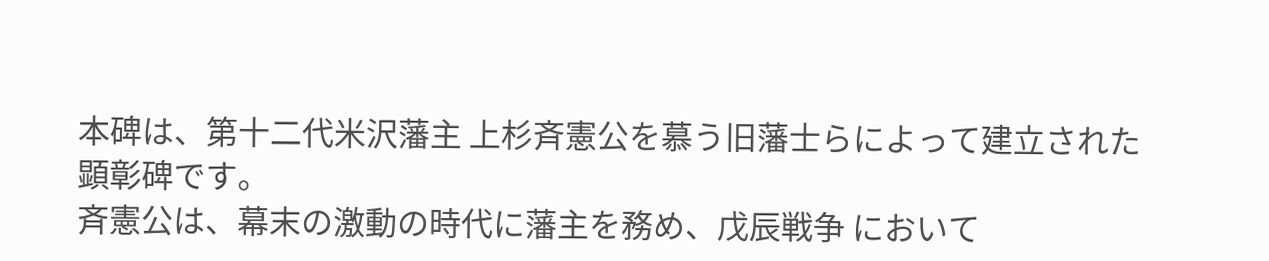本碑は、第十二代米沢藩主 上杉斉憲公を慕う旧藩士らによって建立された顕彰碑です。
斉憲公は、幕末の激動の時代に藩主を務め、戊辰戦争 において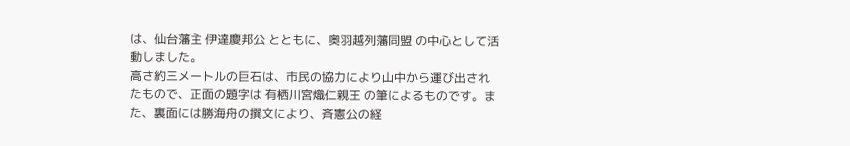は、仙台藩主 伊達慶邦公 とともに、奥羽越列藩同盟 の中心として活動しました。
高さ約三メートルの巨石は、市民の協力により山中から運び出されたもので、正面の題字は 有栖川宮熾仁親王 の筆によるものです。また、裏面には勝海舟の撰文により、斉憲公の経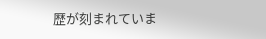歴が刻まれていま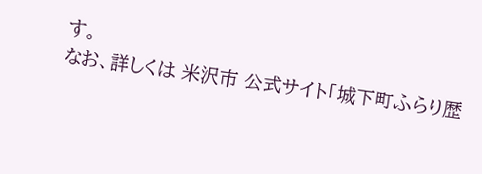す。
なお、詳しくは 米沢市 公式サイト「城下町ふらり歴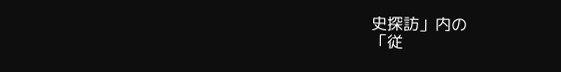史探訪」内の
「従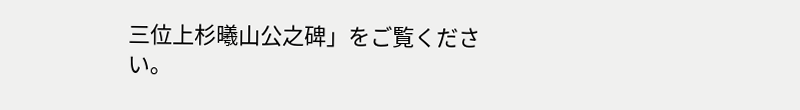三位上杉曦山公之碑」をご覧ください。